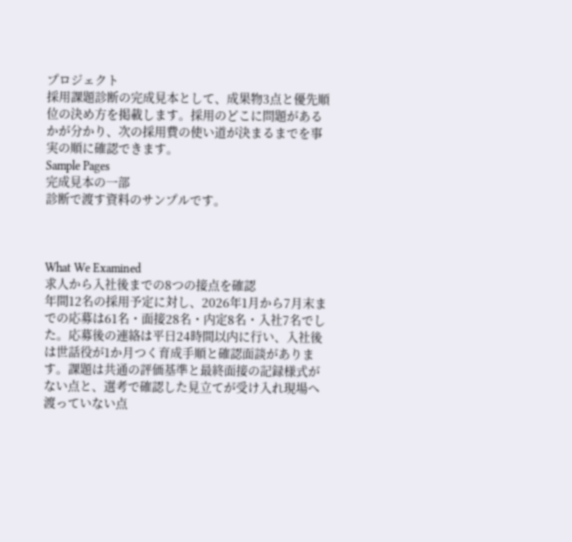プロジェクト
採用課題診断の完成見本として、成果物3点と優先順位の決め方を掲載します。採用のどこに問題があるかが分かり、次の採用費の使い道が決まるまでを事実の順に確認できます。
Sample Pages
完成見本の一部
診断で渡す資料のサンプルです。



What We Examined
求人から入社後までの8つの接点を確認
年間12名の採用予定に対し、2026年1月から7月末までの応募は61名・面接28名・内定8名・入社7名でした。応募後の連絡は平日24時間以内に行い、入社後は世話役が1か月つく育成手順と確認面談があります。課題は共通の評価基準と最終面接の記録様式がない点と、選考で確認した見立てが受け入れ現場へ渡っていない点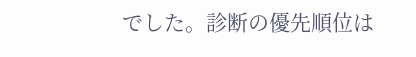でした。診断の優先順位は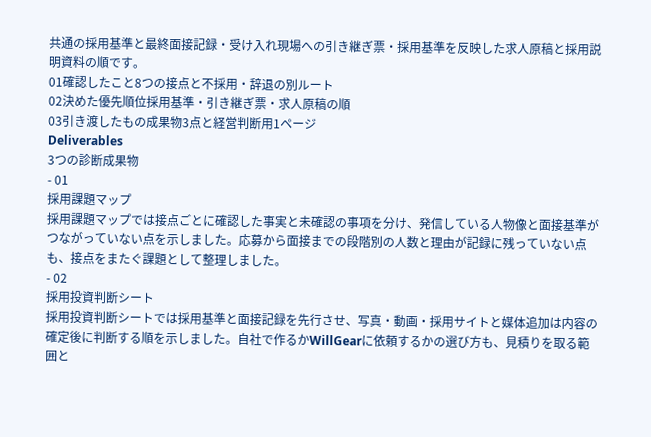共通の採用基準と最終面接記録・受け入れ現場への引き継ぎ票・採用基準を反映した求人原稿と採用説明資料の順です。
01確認したこと8つの接点と不採用・辞退の別ルート
02決めた優先順位採用基準・引き継ぎ票・求人原稿の順
03引き渡したもの成果物3点と経営判断用1ページ
Deliverables
3つの診断成果物
- 01
採用課題マップ
採用課題マップでは接点ごとに確認した事実と未確認の事項を分け、発信している人物像と面接基準がつながっていない点を示しました。応募から面接までの段階別の人数と理由が記録に残っていない点も、接点をまたぐ課題として整理しました。
- 02
採用投資判断シート
採用投資判断シートでは採用基準と面接記録を先行させ、写真・動画・採用サイトと媒体追加は内容の確定後に判断する順を示しました。自社で作るかWillGearに依頼するかの選び方も、見積りを取る範囲と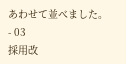あわせて並べました。
- 03
採用改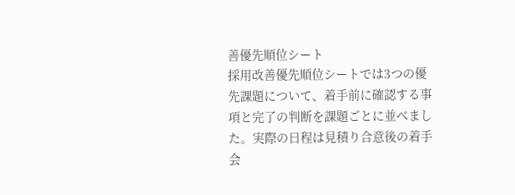善優先順位シート
採用改善優先順位シートでは3つの優先課題について、着手前に確認する事項と完了の判断を課題ごとに並べました。実際の日程は見積り合意後の着手会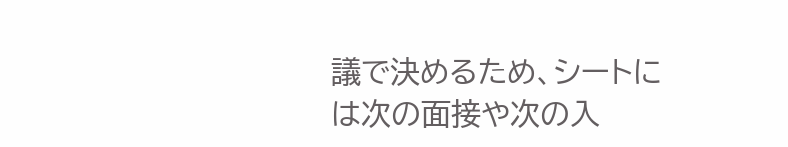議で決めるため、シートには次の面接や次の入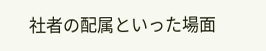社者の配属といった場面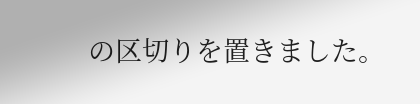の区切りを置きました。